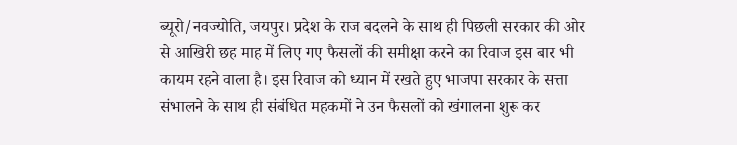ब्यूरो/नवज्योति, जयपुर। प्रदेश के राज बदलने के साथ ही पिछली सरकार की ओर से आखिरी छह माह में लिए गए फैसलों की समीक्षा करने का रिवाज इस बार भी कायम रहने वाला है। इस रिवाज को ध्यान में रखते हुए भाजपा सरकार के सत्ता संभालने के साथ ही संबंधित महकमों ने उन फैसलों को खंगालना शुरू कर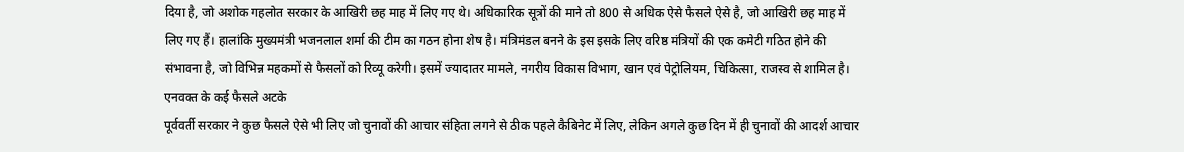दिया है, जो अशोक गहलोत सरकार के आखिरी छह माह में लिए गए थे। अधिकारिक सूत्रों की माने तो 800 से अधिक ऐसे फैसले ऐसे है, जो आखिरी छह माह में लिए गए हैं। हालांकि मुख्यमंत्री भजनलाल शर्मा की टीम का गठन होना शेष है। मंत्रिमंडल बनने के इस इसके लिए वरिष्ठ मंत्रियों की एक कमेटी गठित होने की संभावना है, जो विभिन्न महकमों से फैसलों को रिव्यू करेगी। इसमें ज्यादातर मामले, नगरीय विकास विभाग, खान एवं पेट्रोलियम, चिकित्सा, राजस्व से शामिल है।
एनवक्त के कई फैसले अटके
पूर्ववर्ती सरकार ने कुछ फैसले ऐसे भी लिए जो चुनावों की आचार संहिता लगने से ठीक पहले कैबिनेट में लिए, लेकिन अगले कुछ दिन में ही चुनावों की आदर्श आचार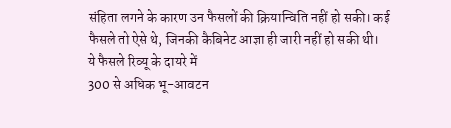संहिता लगने के कारण उन फैसलों की क्रियान्विति नहीं हो सकी। कई फैसले तो ऐसे थे, जिनकी कैबिनेट आज्ञा ही जारी नहीं हो सकी थी।
ये फैसले रिव्यू के दायरे में
300 से अधिक भू-आवटन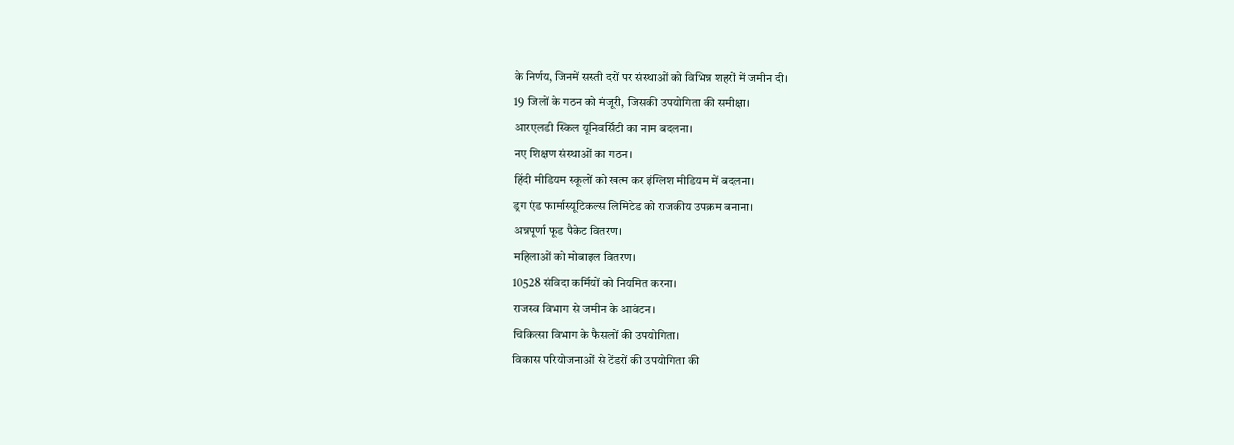के निर्णय, जिनमें सस्ती दरों पर संस्थाओं को विभिन्न शहरों में जमीन दी।
19 जिलों के गठन को मंजूरी, जिसकी उपयोगिता की समीक्षा।
आरएलडी स्किल यूनिवर्सिटी का नाम बदलना।
नए शिक्षण संस्थाओं का गठन।
हिंदी मीडियम स्कूलों को खत्म कर इंग्लिश मीडियम में बदलना।
ड्रग एंड फार्मास्यूटिकल्स लिमिटेड को राजकीय उपक्रम बनाना।
अन्नपूर्णा फूड पैकेट वितरण।
महिलाओं को मोबाइल वितरण।
10528 संविदा कर्मियों को नियमित करना।
राजस्व विभाग से जमीन के आवंटन।
चिकित्सा विभाग के फैसलों की उपयोगिता।
विकास परियोजनाओं से टेंडरों की उपयोगिता की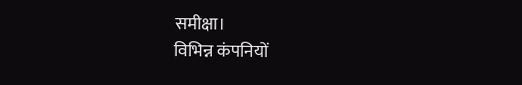समीक्षा।
विभिन्न कंपनियों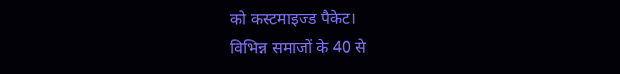को कस्टमाइज्ड पैकेट।
विभिन्न समाजों के 40 से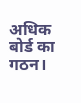अधिक बोर्ड का गठन।